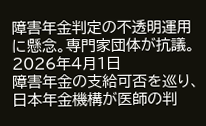障害年金判定の不透明運用に懸念。専門家団体が抗議。
2026年4月1日
障害年金の支給可否を巡り、日本年金機構が医師の判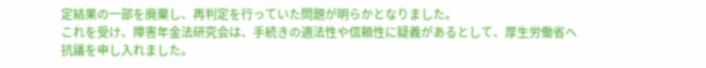定結果の一部を廃棄し、再判定を行っていた問題が明らかとなりました。
これを受け、障害年金法研究会は、手続きの適法性や信頼性に疑義があるとして、厚生労働省へ抗議を申し入れました。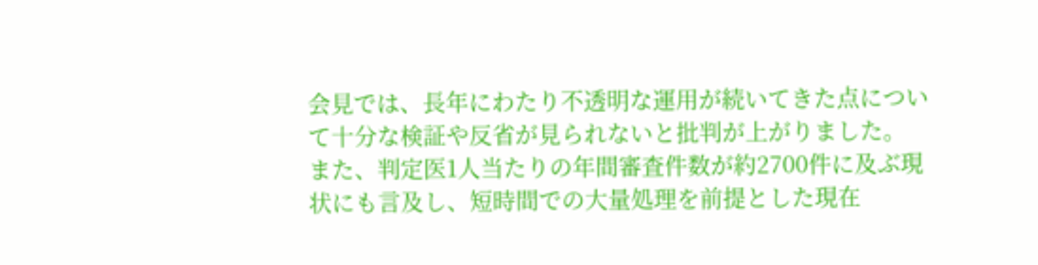会見では、長年にわたり不透明な運用が続いてきた点について十分な検証や反省が見られないと批判が上がりました。
また、判定医1人当たりの年間審査件数が約2700件に及ぶ現状にも言及し、短時間での大量処理を前提とした現在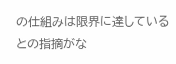の仕組みは限界に達しているとの指摘がな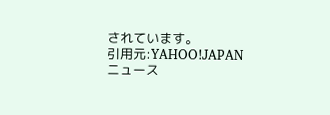されています。
引用元:YAHOO!JAPANニュース